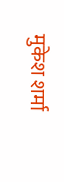मुकेश शर्मा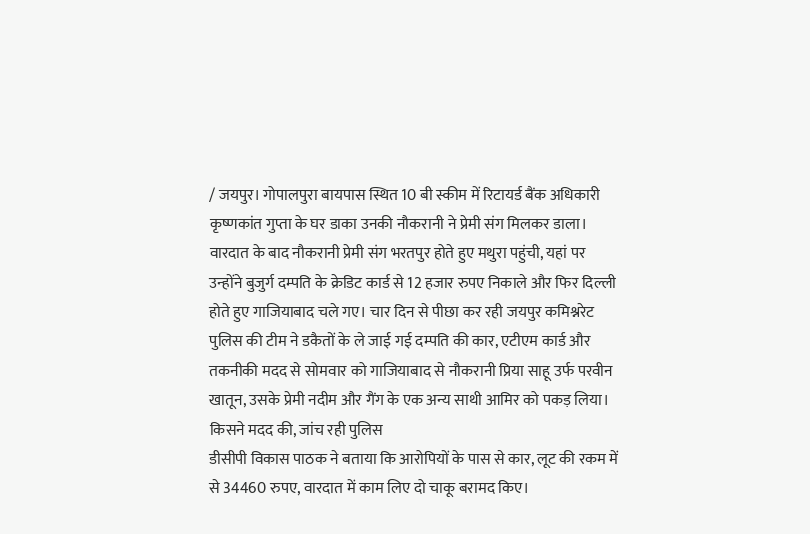/ जयपुर। गोपालपुरा बायपास स्थित 10 बी स्कीम में रिटायर्ड बैंक अधिकारी कृष्णकांत गुप्ता के घर डाका उनकी नौकरानी ने प्रेमी संग मिलकर डाला। वारदात के बाद नौकरानी प्रेमी संग भरतपुर होते हुए मथुरा पहुंची, यहां पर उन्होंने बुजुर्ग दम्पति के क्रेडिट कार्ड से 12 हजार रुपए निकाले और फिर दिल्ली होते हुए गाजियाबाद चले गए। चार दिन से पीछा कर रही जयपुर कमिश्नरेट पुलिस की टीम ने डकैतों के ले जाई गई दम्पति की कार, एटीएम कार्ड और तकनीकी मदद से सोमवार को गाजियाबाद से नौकरानी प्रिया साहू उर्फ परवीन खातून, उसके प्रेमी नदीम और गैंग के एक अन्य साथी आमिर को पकड़ लिया।
किसने मदद की, जांच रही पुलिस
डीसीपी विकास पाठक ने बताया कि आरोपियों के पास से कार, लूट की रकम में से 34460 रुपए, वारदात में काम लिए दो चाकू बरामद किए।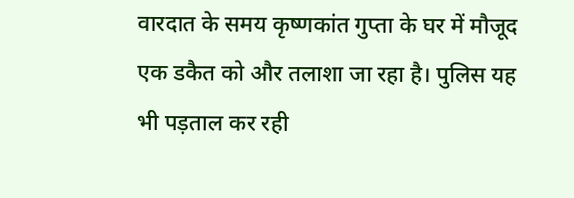वारदात के समय कृष्णकांत गुप्ता के घर में मौजूद एक डकैत को और तलाशा जा रहा है। पुलिस यह भी पड़ताल कर रही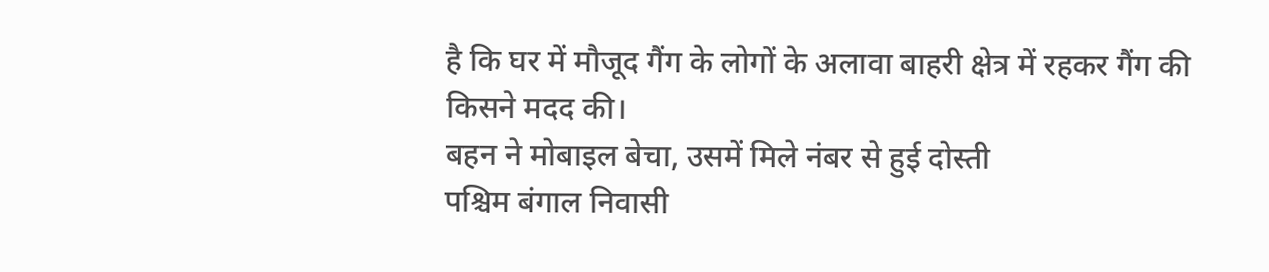है कि घर में मौजूद गैंग के लोगों के अलावा बाहरी क्षेत्र में रहकर गैंग की किसने मदद की।
बहन ने मोबाइल बेचा, उसमें मिले नंबर से हुई दोस्ती
पश्चिम बंगाल निवासी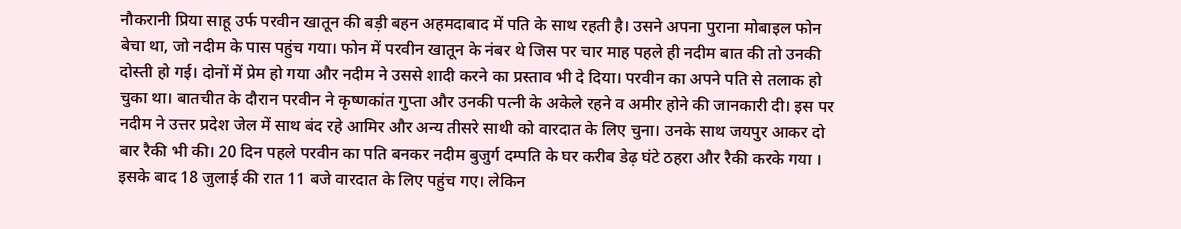नौकरानी प्रिया साहू उर्फ परवीन खातून की बड़ी बहन अहमदाबाद में पति के साथ रहती है। उसने अपना पुराना मोबाइल फोन बेचा था, जो नदीम के पास पहुंच गया। फोन में परवीन खातून के नंबर थे जिस पर चार माह पहले ही नदीम बात की तो उनकी दोस्ती हो गई। दोनों में प्रेम हो गया और नदीम ने उससे शादी करने का प्रस्ताव भी दे दिया। परवीन का अपने पति से तलाक हो चुका था। बातचीत के दौरान परवीन ने कृष्णकांत गुप्ता और उनकी पत्नी के अकेले रहने व अमीर होने की जानकारी दी। इस पर नदीम ने उत्तर प्रदेश जेल में साथ बंद रहे आमिर और अन्य तीसरे साथी को वारदात के लिए चुना। उनके साथ जयपुर आकर दो बार रैकी भी की। 20 दिन पहले परवीन का पति बनकर नदीम बुजुर्ग दम्पति के घर करीब डेढ़ घंटे ठहरा और रैकी करके गया । इसके बाद 18 जुलाई की रात 11 बजे वारदात के लिए पहुंच गए। लेकिन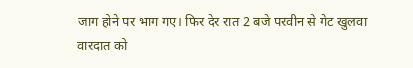जाग होने पर भाग गए। फिर देर रात 2 बजे परवीन से गेट खुलवा वारदात को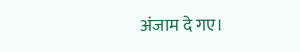अंजाम दे गए।